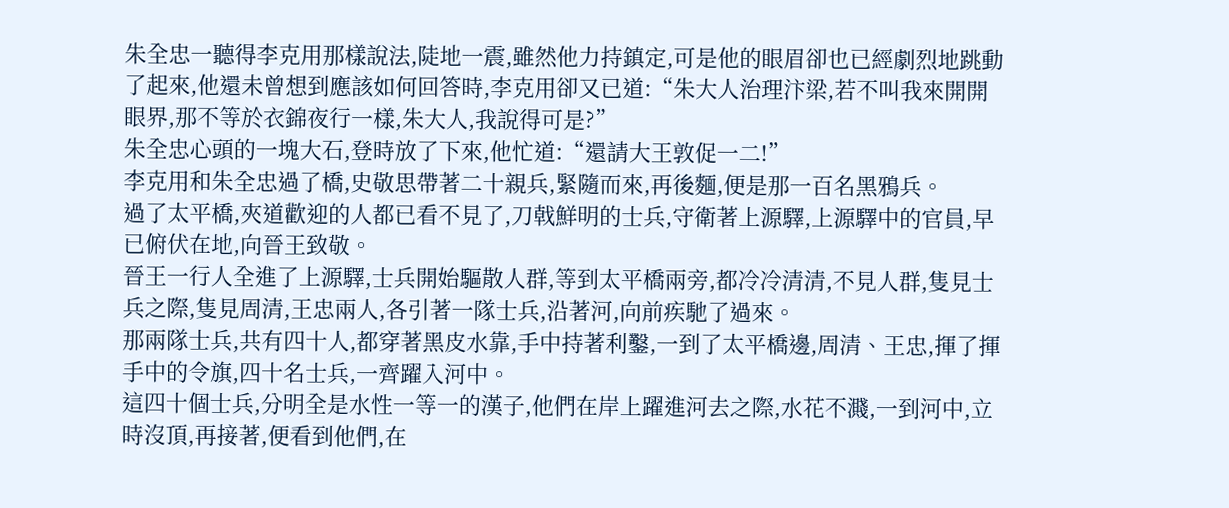朱全忠一聽得李克用那樣說法,陡地一震,雖然他力持鎮定,可是他的眼眉卻也已經劇烈地跳動了起來,他還未曾想到應該如何回答時,李克用卻又已道:“朱大人治理汴梁,若不叫我來開開眼界,那不等於衣錦夜行一樣,朱大人,我說得可是?”
朱全忠心頭的一塊大石,登時放了下來,他忙道:“還請大王敦促一二!”
李克用和朱全忠過了橋,史敬思帶著二十親兵,緊隨而來,再後麵,便是那一百名黑鴉兵。
過了太平橋,夾道歡迎的人都已看不見了,刀戟鮮明的士兵,守衛著上源驛,上源驛中的官員,早已俯伏在地,向晉王致敬。
晉王一行人全進了上源驛,士兵開始驅散人群,等到太平橋兩旁,都冷冷清清,不見人群,隻見士兵之際,隻見周清,王忠兩人,各引著一隊士兵,沿著河,向前疾馳了過來。
那兩隊士兵,共有四十人,都穿著黑皮水靠,手中持著利鑿,一到了太平橋邊,周清、王忠,揮了揮手中的令旗,四十名士兵,一齊躍入河中。
這四十個士兵,分明全是水性一等一的漢子,他們在岸上躍進河去之際,水花不濺,一到河中,立時沒頂,再接著,便看到他們,在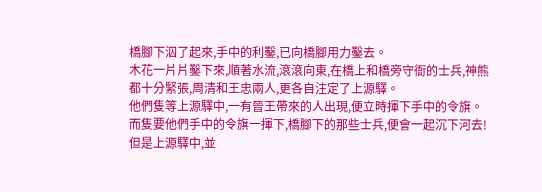橋腳下泅了起來,手中的利鑿,已向橋腳用力鑿去。
木花一片片鑿下來,順著水流,滾滾向東,在橋上和橋旁守衙的士兵,神熊都十分緊張,周清和王忠兩人,更各自注定了上源驛。
他們隻等上源驛中,一有晉王帶來的人出現,便立時揮下手中的令旗。
而隻要他們手中的令旗一揮下,橋腳下的那些士兵,便會一起沉下河去!
但是上源驛中,並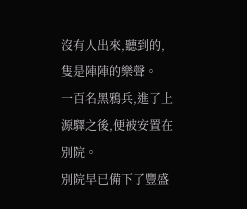沒有人出來,聽到的,隻是陣陣的樂聲。
一百名黑鴉兵,進了上源驛之後,便被安置在別院。
別院早已備下了豐盛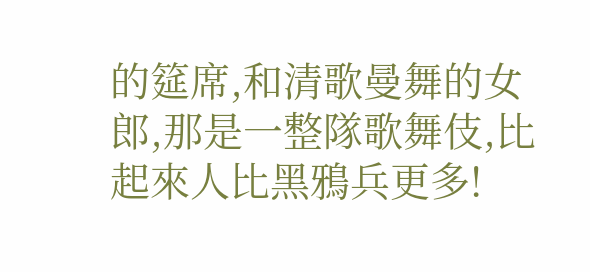的筵席,和清歌曼舞的女郎,那是一整隊歌舞伎,比起來人比黑鴉兵更多!